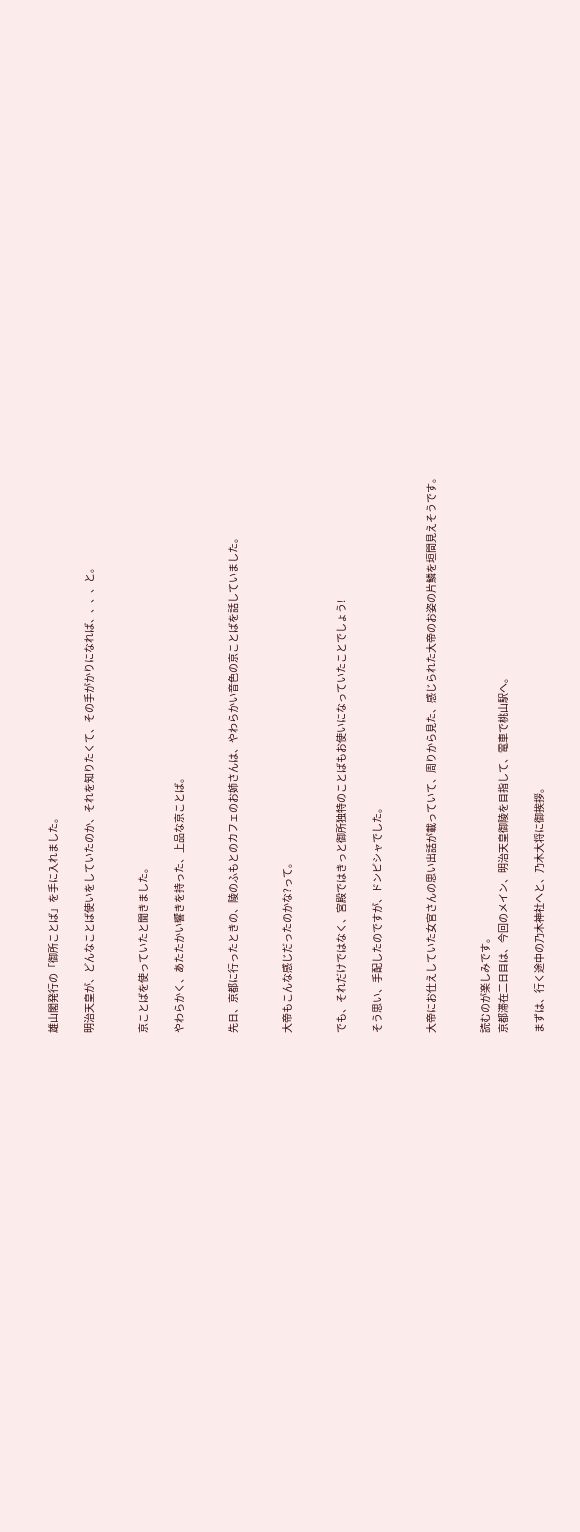雄山閣発行の「御所ことば」を手に入れました。

明治天皇が、どんなことば使いをしていたのか、それを知りたくて、その手がかりになれば、、、、と。


京ことばを使っていたと聞きました。

やわらかく、あたたかい響きを持った、上品な京ことば。


先日、京都に行ったときの、陵のふもとのカフェのお姉さんは、やわらかい音色の京ことばを話していました。


大帝もこんな感じだったのかな?って。


でも、それだけではなく、宮殿ではきっと御所独特のことばもお使いになっていたことでしょう!

そう思い、手配したのですが、ドンピシャでした。


大帝にお仕えしていた女官さんの思い出話が載っていて、周りから見た、感じられた大帝のお姿の片鱗を垣間見えそうです。


読むのが楽しみです。
京都滞在二日目は、今回のメイン、明治天皇御陵を目指して、電車で桃山駅へ。

まずは、行く途中の乃木神社へと、乃木大将に御挨拶。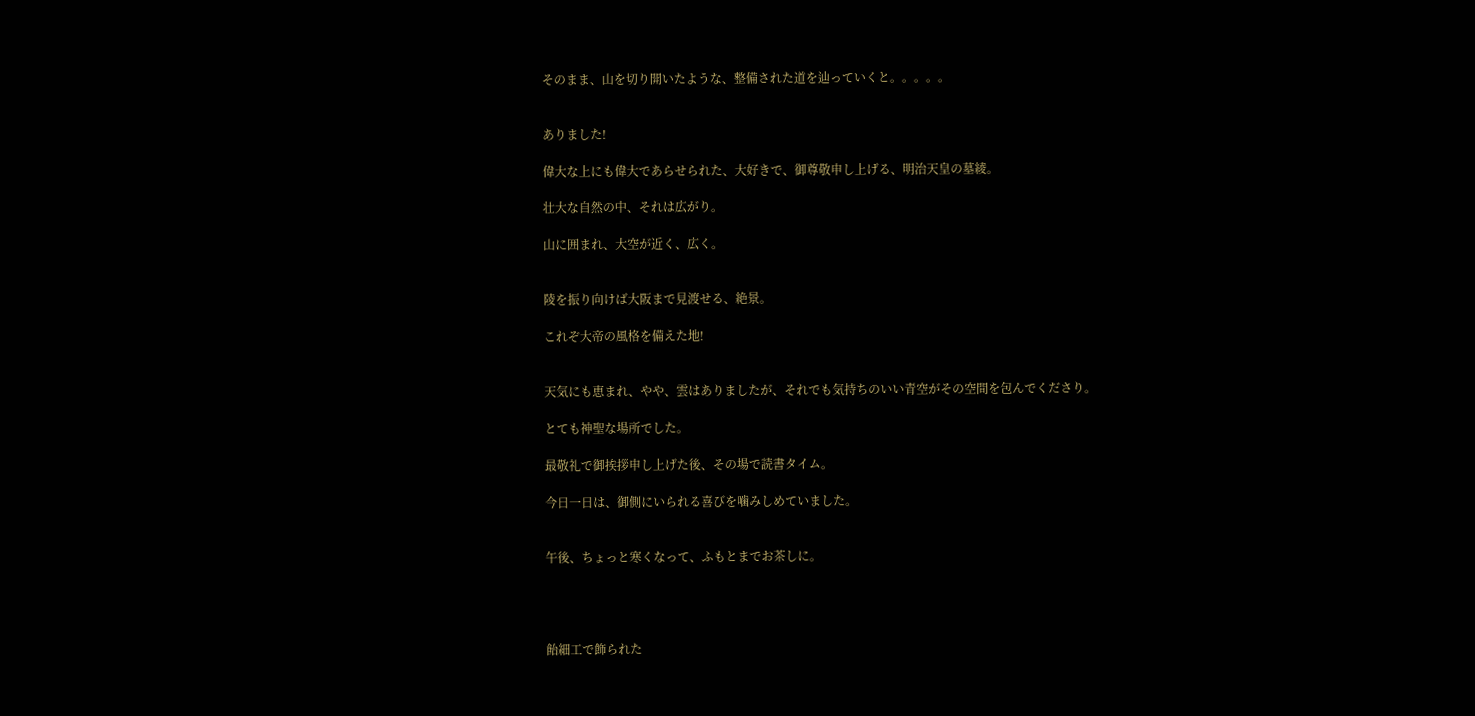そのまま、山を切り開いたような、整備された道を辿っていくと。。。。。


ありました!

偉大な上にも偉大であらせられた、大好きで、御尊敬申し上げる、明治天皇の墓綾。

壮大な自然の中、それは広がり。

山に囲まれ、大空が近く、広く。


陵を振り向けば大阪まで見渡せる、絶景。

これぞ大帝の風格を備えた地!


天気にも恵まれ、やや、雲はありましたが、それでも気持ちのいい青空がその空間を包んでくださり。

とても神聖な場所でした。

最敬礼で御挨拶申し上げた後、その場で読書タイム。

今日一日は、御側にいられる喜びを噛みしめていました。


午後、ちょっと寒くなって、ふもとまでお茶しに。




飴細工で飾られた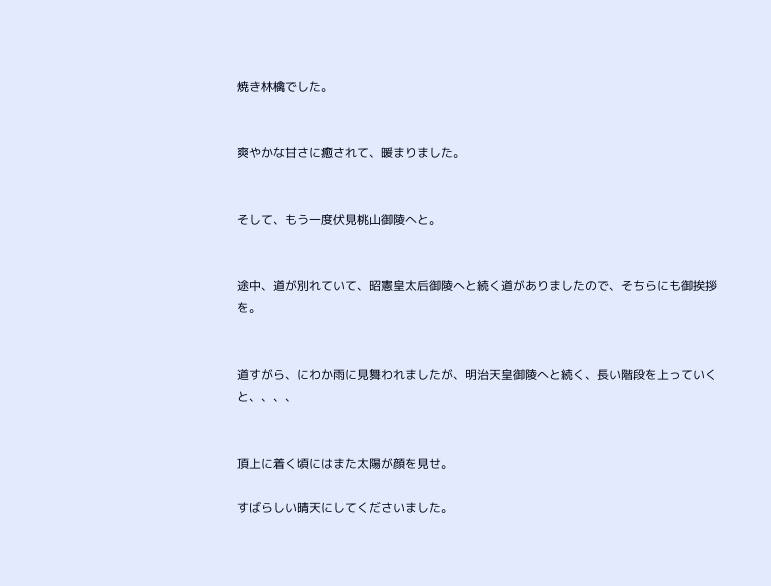焼き林檎でした。


爽やかな甘さに癒されて、暖まりました。


そして、もう一度伏見桃山御陵へと。


途中、道が別れていて、昭憲皇太后御陵へと続く道がありましたので、そちらにも御挨拶を。


道すがら、にわか雨に見舞われましたが、明治天皇御陵へと続く、長い階段を上っていくと、、、、


頂上に着く頃にはまた太陽が顔を見せ。

すばらしい晴天にしてくださいました。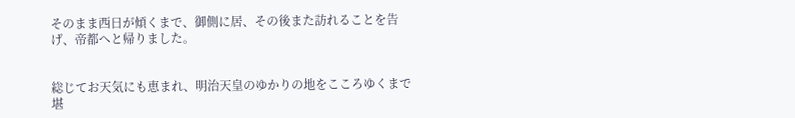そのまま西日が傾くまで、御側に居、その後また訪れることを告げ、帝都へと帰りました。


総じてお天気にも恵まれ、明治天皇のゆかりの地をこころゆくまで堪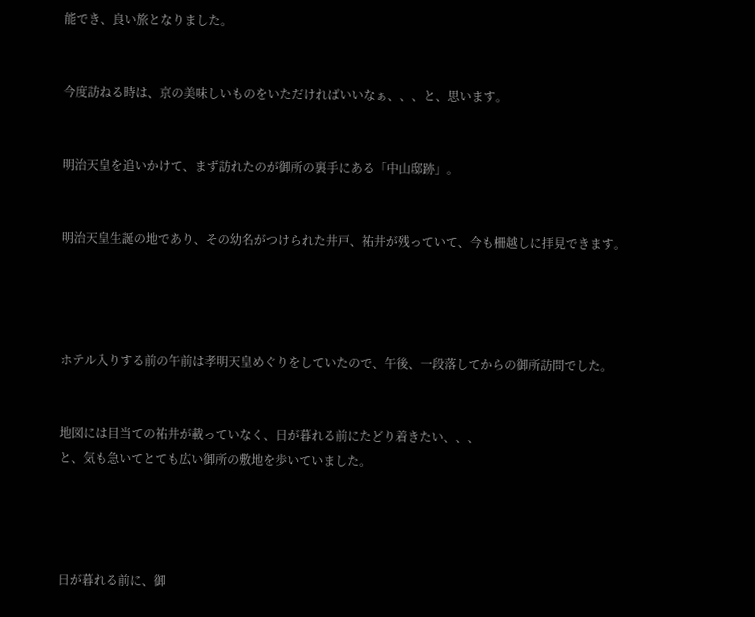能でき、良い旅となりました。


今度訪ねる時は、京の美味しいものをいただければいいなぁ、、、と、思います。


明治天皇を追いかけて、まず訪れたのが御所の裏手にある「中山邸跡」。


明治天皇生誕の地であり、その幼名がつけられた井戸、祐井が残っていて、今も柵越しに拝見できます。




ホテル入りする前の午前は孝明天皇めぐりをしていたので、午後、一段落してからの御所訪問でした。


地図には目当ての祐井が載っていなく、日が暮れる前にたどり着きたい、、、
と、気も急いてとても広い御所の敷地を歩いていました。




日が暮れる前に、御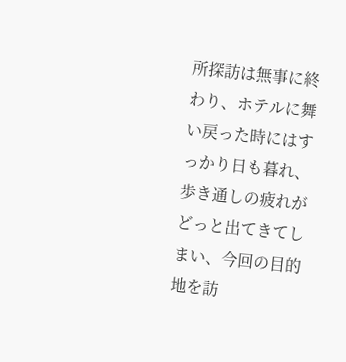所探訪は無事に終わり、ホテルに舞い戻った時にはすっかり日も暮れ、歩き通しの疲れがどっと出てきてしまい、今回の目的地を訪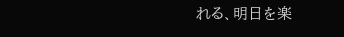れる、明日を楽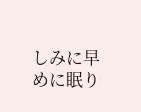しみに早めに眠り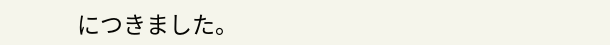につきました。